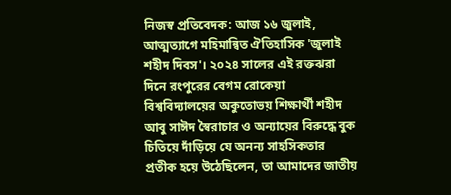নিজস্ব প্রতিবেদক: আজ ১৬ জুলাই, আত্মত্যাগে মহিমান্বিত ঐতিহাসিক 'জুলাই শহীদ দিবস'। ২০২৪ সালের এই রক্তঝরা দিনে রংপুরের বেগম রোকেয়া বিশ্ববিদ্যালয়ের অকুতোভয় শিক্ষার্থী শহীদ আবু সাঈদ স্বৈরাচার ও অন্যায়ের বিরুদ্ধে বুক চিতিয়ে দাঁড়িয়ে যে অনন্য সাহসিকতার প্রতীক হয়ে উঠেছিলেন, তা আমাদের জাতীয়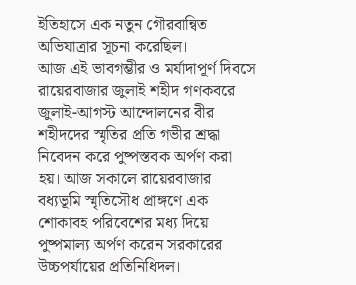ইতিহাসে এক নতুন গৌরবান্বিত অভিযাত্রার সূচনা করেছিল।
আজ এই ভাবগম্ভীর ও মর্যাদাপূর্ণ দিবসে রায়েরবাজার জুলাই শহীদ গণকবরে জুলাই-আগস্ট আন্দোলনের বীর শহীদদের স্মৃতির প্রতি গভীর শ্রদ্ধা নিবেদন করে পুষ্পস্তবক অর্পণ করা হয়। আজ সকালে রায়েরবাজার বধ্যভূমি স্মৃতিসৌধ প্রাঙ্গণে এক শোকাবহ পরিবেশের মধ্য দিয়ে পুষ্পমাল্য অর্পণ করেন সরকারের উচ্চপর্যায়ের প্রতিনিধিদল।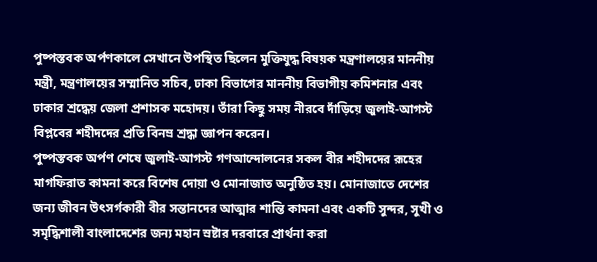পুষ্পস্তবক অর্পণকালে সেখানে উপস্থিত ছিলেন মুক্তিযুদ্ধ বিষয়ক মন্ত্রণালয়ের মাননীয় মন্ত্রী, মন্ত্রণালয়ের সম্মানিত সচিব, ঢাকা বিভাগের মাননীয় বিভাগীয় কমিশনার এবং ঢাকার শ্রদ্ধেয় জেলা প্রশাসক মহোদয়। তাঁরা কিছু সময় নীরবে দাঁড়িয়ে জুলাই-আগস্ট বিপ্লবের শহীদদের প্রতি বিনম্র শ্রদ্ধা জ্ঞাপন করেন।
পুষ্পস্তবক অর্পণ শেষে জুলাই-আগস্ট গণআন্দোলনের সকল বীর শহীদদের রূহের মাগফিরাত কামনা করে বিশেষ দোয়া ও মোনাজাত অনুষ্ঠিত হয়। মোনাজাতে দেশের জন্য জীবন উৎসর্গকারী বীর সন্তানদের আত্মার শান্তি কামনা এবং একটি সুন্দর, সুখী ও সমৃদ্ধিশালী বাংলাদেশের জন্য মহান স্রষ্টার দরবারে প্রার্থনা করা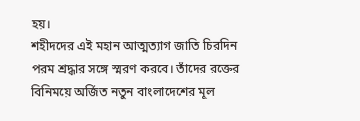হয়।
শহীদদের এই মহান আত্মত্যাগ জাতি চিরদিন পরম শ্রদ্ধার সঙ্গে স্মরণ করবে। তাঁদের রক্তের বিনিময়ে অর্জিত নতুন বাংলাদেশের মূল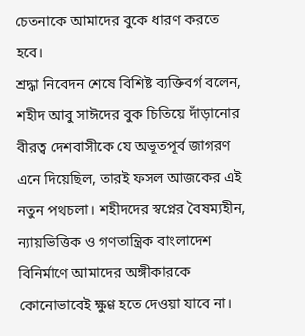চেতনাকে আমাদের বুকে ধারণ করতে হবে।
শ্রদ্ধা নিবেদন শেষে বিশিষ্ট ব্যক্তিবর্গ বলেন, শহীদ আবু সাঈদের বুক চিতিয়ে দাঁড়ানোর বীরত্ব দেশবাসীকে যে অভূতপূর্ব জাগরণ এনে দিয়েছিল, তারই ফসল আজকের এই নতুন পথচলা। শহীদদের স্বপ্নের বৈষম্যহীন, ন্যায়ভিত্তিক ও গণতান্ত্রিক বাংলাদেশ বিনির্মাণে আমাদের অঙ্গীকারকে কোনোভাবেই ক্ষুণ্ণ হতে দেওয়া যাবে না।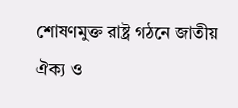শোষণমুক্ত রাষ্ট্র গঠনে জাতীয় ঐক্য ও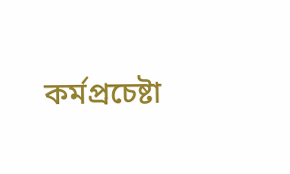কর্মপ্রচেষ্টা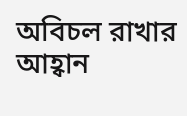অবিচল রাখার আহ্বান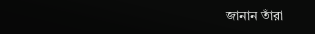জানান তাঁরা